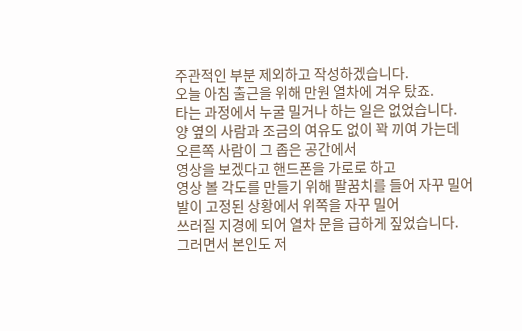주관적인 부분 제외하고 작성하겠습니다.
오늘 아침 출근을 위해 만원 열차에 겨우 탔죠.
타는 과정에서 누굴 밀거나 하는 일은 없었습니다.
양 옆의 사람과 조금의 여유도 없이 꽉 끼여 가는데
오른쪽 사람이 그 좁은 공간에서
영상을 보겠다고 핸드폰을 가로로 하고
영상 볼 각도를 만들기 위해 팔꿈치를 들어 자꾸 밀어
발이 고정된 상황에서 위쪽을 자꾸 밀어
쓰러질 지경에 되어 열차 문을 급하게 짚었습니다.
그러면서 본인도 저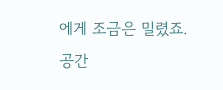에게 조금은 밀렸죠.
공간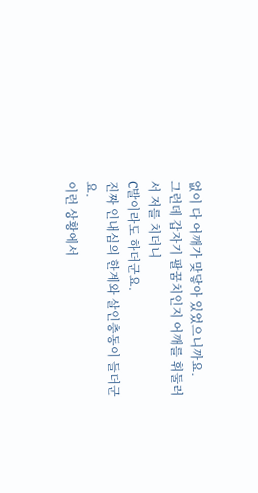없이 다 어깨가 맞닿아 있었으니까요.
그런데 갑자기 팔꿈치인지 어깨를 휘둘러서 저를 치더니
C발이라도 하더군요.
진짜 인내심의 한계와 살인충동이 들더군요.
이런 상황에서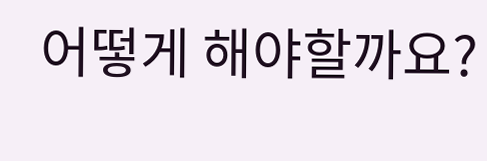어떻게 해야할까요?